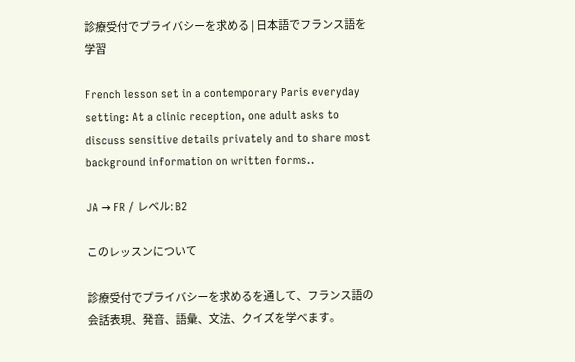診療受付でプライバシーを求める | 日本語でフランス語を学習

French lesson set in a contemporary Paris everyday setting: At a clinic reception, one adult asks to discuss sensitive details privately and to share most background information on written forms..

JA → FR / レベル: B2

このレッスンについて

診療受付でプライバシーを求めるを通して、フランス語の会話表現、発音、語彙、文法、クイズを学べます。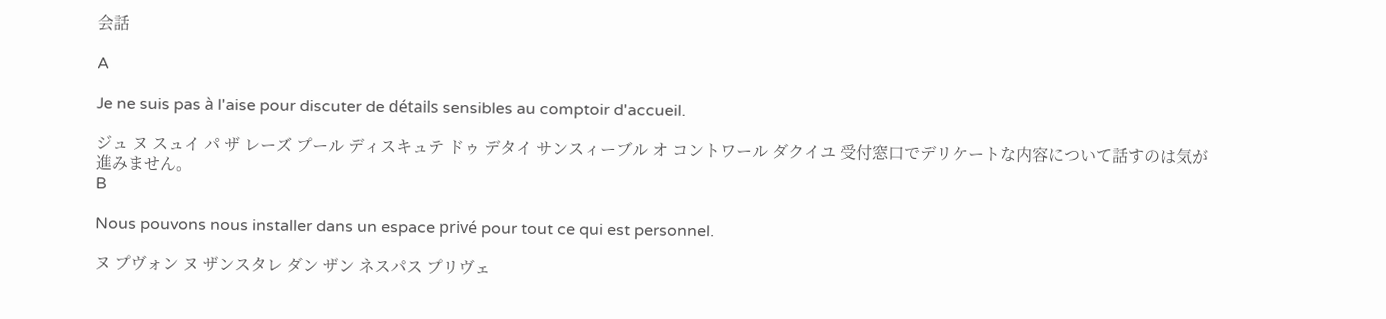会話

A

Je ne suis pas à l'aise pour discuter de détails sensibles au comptoir d'accueil.

ジュ ヌ スュイ パ ザ レーズ プール ディスキュテ ドゥ デタイ サンスィーブル オ コントワール ダクイユ 受付窓口でデリケートな内容について話すのは気が進みません。
B

Nous pouvons nous installer dans un espace privé pour tout ce qui est personnel.

ヌ プヴォン ヌ ザンスタレ ダン ザン ネスパス プリヴェ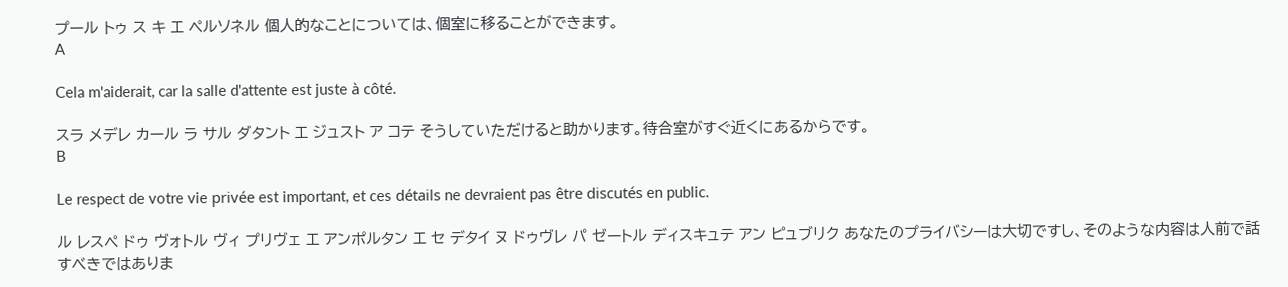プール トゥ ス キ エ ペルソネル 個人的なことについては、個室に移ることができます。
A

Cela m'aiderait, car la salle d'attente est juste à côté.

スラ メデレ カール ラ サル ダタント エ ジュスト ア コテ そうしていただけると助かります。待合室がすぐ近くにあるからです。
B

Le respect de votre vie privée est important, et ces détails ne devraient pas être discutés en public.

ル レスペ ドゥ ヴォトル ヴィ プリヴェ エ アンポルタン エ セ デタイ ヌ ドゥヴレ パ ゼートル ディスキュテ アン ピュブリク あなたのプライバシーは大切ですし、そのような内容は人前で話すべきではありま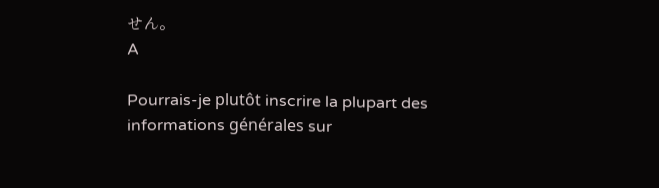せん。
A

Pourrais-je plutôt inscrire la plupart des informations générales sur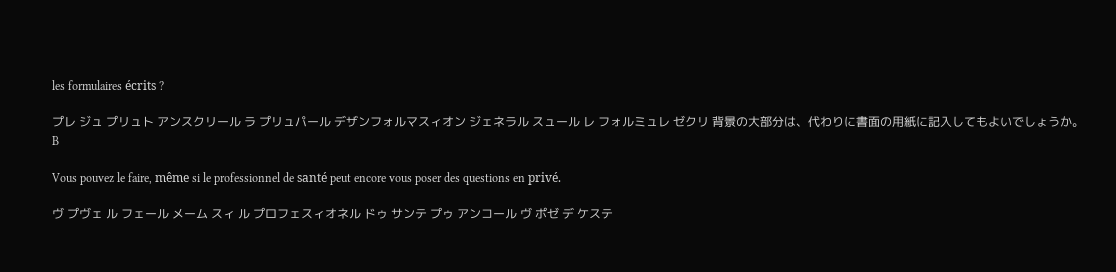les formulaires écrits ?

プレ ジュ プリュト アンスクリール ラ プリュパール デザンフォルマスィオン ジェネラル スュール レ フォルミュレ ゼクリ 背景の大部分は、代わりに書面の用紙に記入してもよいでしょうか。
B

Vous pouvez le faire, même si le professionnel de santé peut encore vous poser des questions en privé.

ヴ プヴェ ル フェール メーム スィ ル プロフェスィオネル ドゥ サンテ プゥ アンコール ヴ ポゼ デ ケステ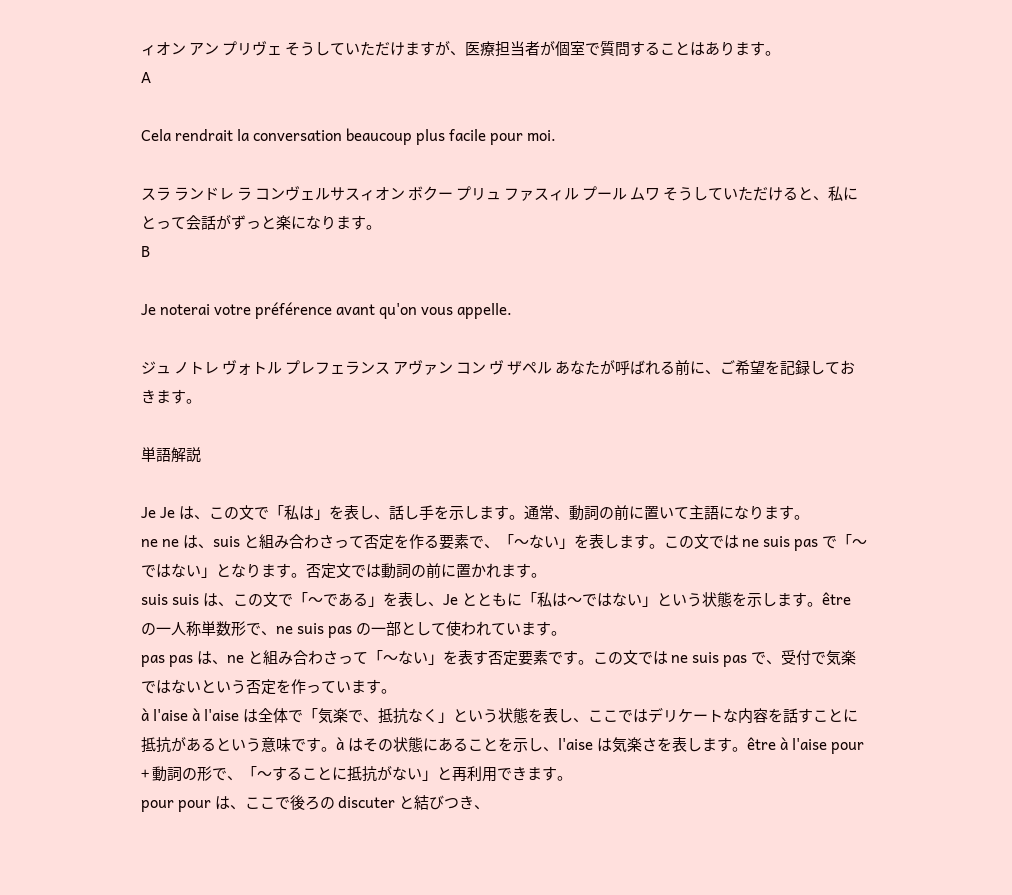ィオン アン プリヴェ そうしていただけますが、医療担当者が個室で質問することはあります。
A

Cela rendrait la conversation beaucoup plus facile pour moi.

スラ ランドレ ラ コンヴェルサスィオン ボクー プリュ ファスィル プール ムワ そうしていただけると、私にとって会話がずっと楽になります。
B

Je noterai votre préférence avant qu'on vous appelle.

ジュ ノトレ ヴォトル プレフェランス アヴァン コン ヴ ザペル あなたが呼ばれる前に、ご希望を記録しておきます。

単語解説

Je Je は、この文で「私は」を表し、話し手を示します。通常、動詞の前に置いて主語になります。
ne ne は、suis と組み合わさって否定を作る要素で、「〜ない」を表します。この文では ne suis pas で「〜ではない」となります。否定文では動詞の前に置かれます。
suis suis は、この文で「〜である」を表し、Je とともに「私は〜ではない」という状態を示します。être の一人称単数形で、ne suis pas の一部として使われています。
pas pas は、ne と組み合わさって「〜ない」を表す否定要素です。この文では ne suis pas で、受付で気楽ではないという否定を作っています。
à l'aise à l'aise は全体で「気楽で、抵抗なく」という状態を表し、ここではデリケートな内容を話すことに抵抗があるという意味です。à はその状態にあることを示し、l'aise は気楽さを表します。être à l'aise pour + 動詞の形で、「〜することに抵抗がない」と再利用できます。
pour pour は、ここで後ろの discuter と結びつき、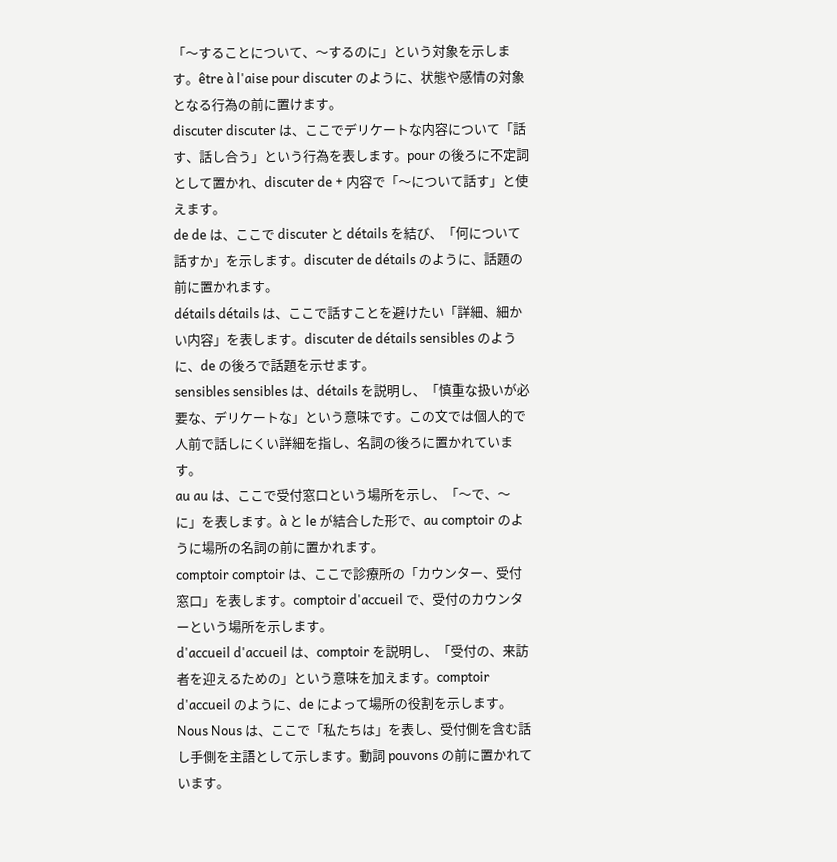「〜することについて、〜するのに」という対象を示します。être à l'aise pour discuter のように、状態や感情の対象となる行為の前に置けます。
discuter discuter は、ここでデリケートな内容について「話す、話し合う」という行為を表します。pour の後ろに不定詞として置かれ、discuter de + 内容で「〜について話す」と使えます。
de de は、ここで discuter と détails を結び、「何について話すか」を示します。discuter de détails のように、話題の前に置かれます。
détails détails は、ここで話すことを避けたい「詳細、細かい内容」を表します。discuter de détails sensibles のように、de の後ろで話題を示せます。
sensibles sensibles は、détails を説明し、「慎重な扱いが必要な、デリケートな」という意味です。この文では個人的で人前で話しにくい詳細を指し、名詞の後ろに置かれています。
au au は、ここで受付窓口という場所を示し、「〜で、〜に」を表します。à と le が結合した形で、au comptoir のように場所の名詞の前に置かれます。
comptoir comptoir は、ここで診療所の「カウンター、受付窓口」を表します。comptoir d'accueil で、受付のカウンターという場所を示します。
d'accueil d'accueil は、comptoir を説明し、「受付の、来訪者を迎えるための」という意味を加えます。comptoir d'accueil のように、de によって場所の役割を示します。
Nous Nous は、ここで「私たちは」を表し、受付側を含む話し手側を主語として示します。動詞 pouvons の前に置かれています。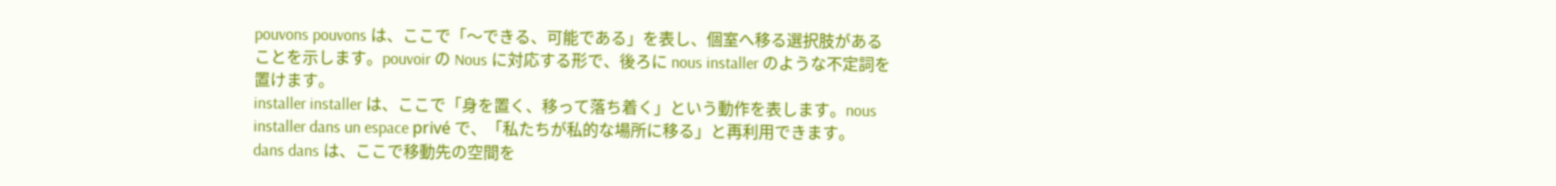pouvons pouvons は、ここで「〜できる、可能である」を表し、個室へ移る選択肢があることを示します。pouvoir の Nous に対応する形で、後ろに nous installer のような不定詞を置けます。
installer installer は、ここで「身を置く、移って落ち着く」という動作を表します。nous installer dans un espace privé で、「私たちが私的な場所に移る」と再利用できます。
dans dans は、ここで移動先の空間を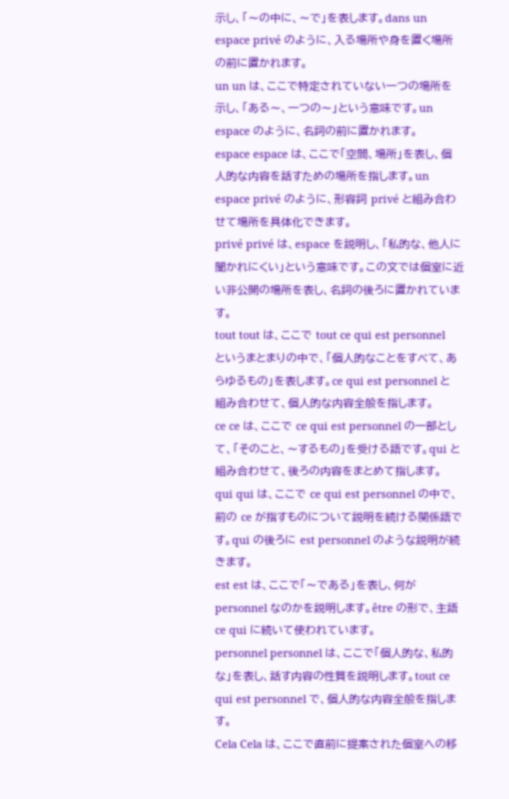示し、「〜の中に、〜で」を表します。dans un espace privé のように、入る場所や身を置く場所の前に置かれます。
un un は、ここで特定されていない一つの場所を示し、「ある〜、一つの〜」という意味です。un espace のように、名詞の前に置かれます。
espace espace は、ここで「空間、場所」を表し、個人的な内容を話すための場所を指します。un espace privé のように、形容詞 privé と組み合わせて場所を具体化できます。
privé privé は、espace を説明し、「私的な、他人に聞かれにくい」という意味です。この文では個室に近い非公開の場所を表し、名詞の後ろに置かれています。
tout tout は、ここで tout ce qui est personnel というまとまりの中で、「個人的なことをすべて、あらゆるもの」を表します。ce qui est personnel と組み合わせて、個人的な内容全般を指します。
ce ce は、ここで ce qui est personnel の一部として、「そのこと、〜するもの」を受ける語です。qui と組み合わせて、後ろの内容をまとめて指します。
qui qui は、ここで ce qui est personnel の中で、前の ce が指すものについて説明を続ける関係語です。qui の後ろに est personnel のような説明が続きます。
est est は、ここで「〜である」を表し、何が personnel なのかを説明します。être の形で、主語 ce qui に続いて使われています。
personnel personnel は、ここで「個人的な、私的な」を表し、話す内容の性質を説明します。tout ce qui est personnel で、個人的な内容全般を指します。
Cela Cela は、ここで直前に提案された個室への移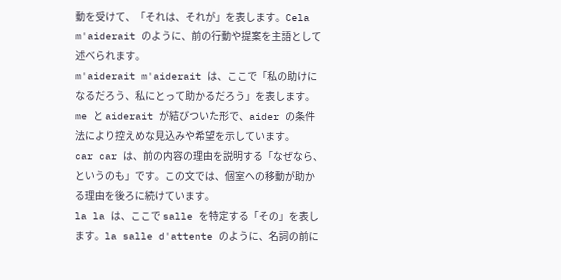動を受けて、「それは、それが」を表します。Cela m'aiderait のように、前の行動や提案を主語として述べられます。
m'aiderait m'aiderait は、ここで「私の助けになるだろう、私にとって助かるだろう」を表します。me と aiderait が結びついた形で、aider の条件法により控えめな見込みや希望を示しています。
car car は、前の内容の理由を説明する「なぜなら、というのも」です。この文では、個室への移動が助かる理由を後ろに続けています。
la la は、ここで salle を特定する「その」を表します。la salle d'attente のように、名詞の前に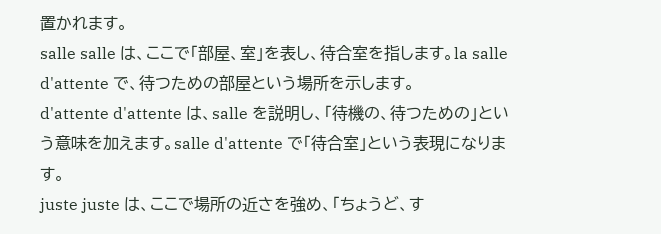置かれます。
salle salle は、ここで「部屋、室」を表し、待合室を指します。la salle d'attente で、待つための部屋という場所を示します。
d'attente d'attente は、salle を説明し、「待機の、待つための」という意味を加えます。salle d'attente で「待合室」という表現になります。
juste juste は、ここで場所の近さを強め、「ちょうど、す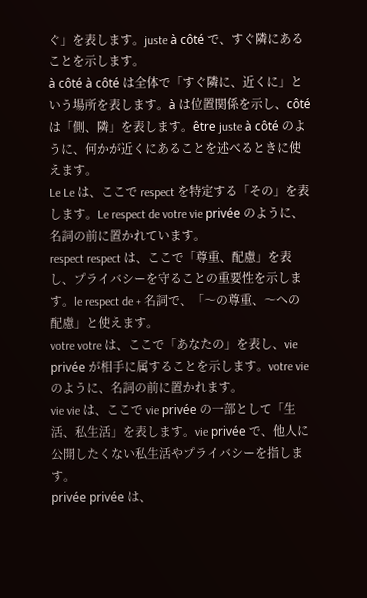ぐ」を表します。juste à côté で、すぐ隣にあることを示します。
à côté à côté は全体で「すぐ隣に、近くに」という場所を表します。à は位置関係を示し、côté は「側、隣」を表します。être juste à côté のように、何かが近くにあることを述べるときに使えます。
Le Le は、ここで respect を特定する「その」を表します。Le respect de votre vie privée のように、名詞の前に置かれています。
respect respect は、ここで「尊重、配慮」を表し、プライバシーを守ることの重要性を示します。le respect de + 名詞で、「〜の尊重、〜への配慮」と使えます。
votre votre は、ここで「あなたの」を表し、vie privée が相手に属することを示します。votre vie のように、名詞の前に置かれます。
vie vie は、ここで vie privée の一部として「生活、私生活」を表します。vie privée で、他人に公開したくない私生活やプライバシーを指します。
privée privée は、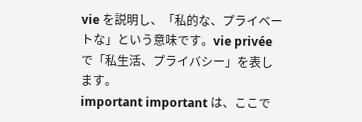vie を説明し、「私的な、プライベートな」という意味です。vie privée で「私生活、プライバシー」を表します。
important important は、ここで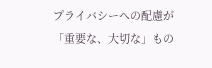プライバシーへの配慮が「重要な、大切な」もの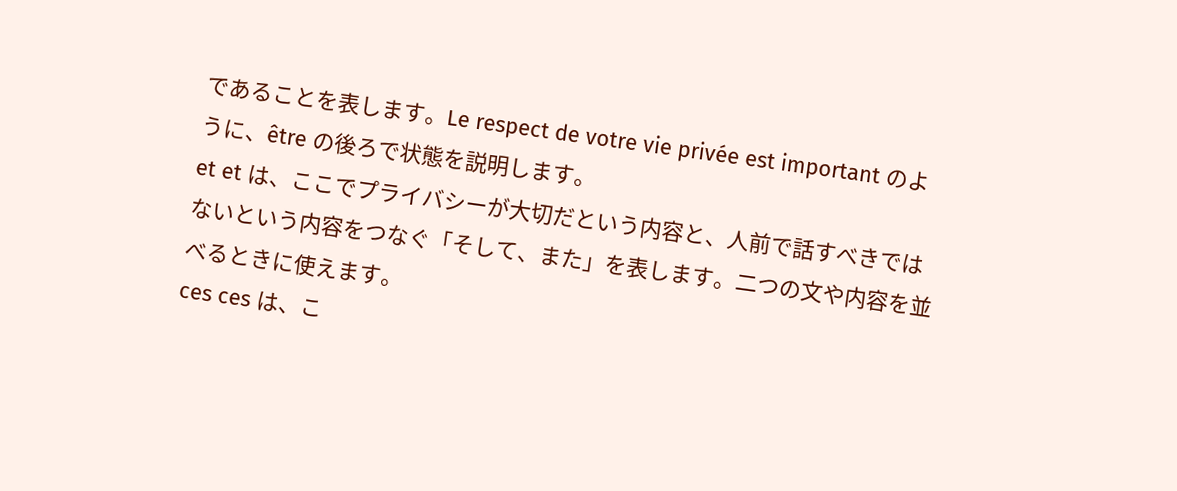であることを表します。Le respect de votre vie privée est important のように、être の後ろで状態を説明します。
et et は、ここでプライバシーが大切だという内容と、人前で話すべきではないという内容をつなぐ「そして、また」を表します。二つの文や内容を並べるときに使えます。
ces ces は、こ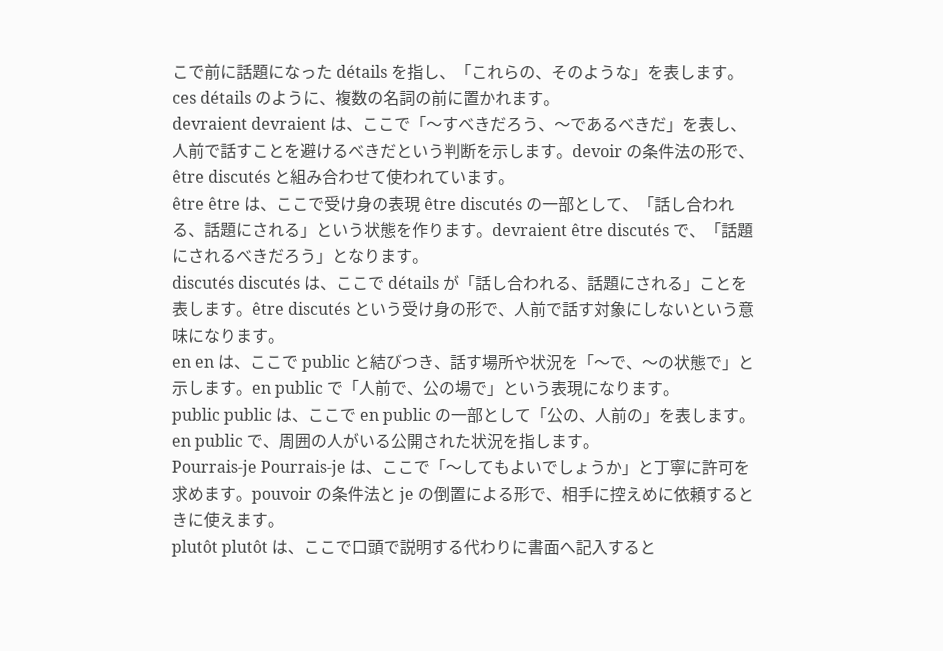こで前に話題になった détails を指し、「これらの、そのような」を表します。ces détails のように、複数の名詞の前に置かれます。
devraient devraient は、ここで「〜すべきだろう、〜であるべきだ」を表し、人前で話すことを避けるべきだという判断を示します。devoir の条件法の形で、être discutés と組み合わせて使われています。
être être は、ここで受け身の表現 être discutés の一部として、「話し合われる、話題にされる」という状態を作ります。devraient être discutés で、「話題にされるべきだろう」となります。
discutés discutés は、ここで détails が「話し合われる、話題にされる」ことを表します。être discutés という受け身の形で、人前で話す対象にしないという意味になります。
en en は、ここで public と結びつき、話す場所や状況を「〜で、〜の状態で」と示します。en public で「人前で、公の場で」という表現になります。
public public は、ここで en public の一部として「公の、人前の」を表します。en public で、周囲の人がいる公開された状況を指します。
Pourrais-je Pourrais-je は、ここで「〜してもよいでしょうか」と丁寧に許可を求めます。pouvoir の条件法と je の倒置による形で、相手に控えめに依頼するときに使えます。
plutôt plutôt は、ここで口頭で説明する代わりに書面へ記入すると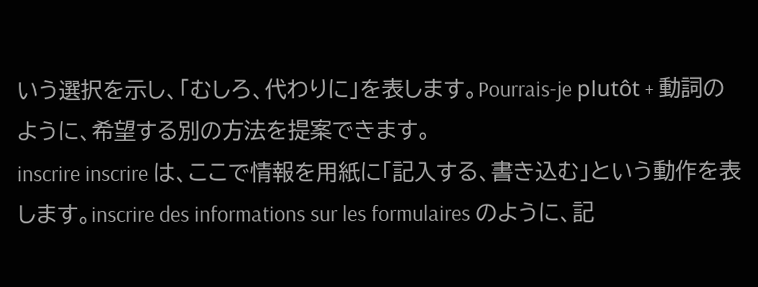いう選択を示し、「むしろ、代わりに」を表します。Pourrais-je plutôt + 動詞のように、希望する別の方法を提案できます。
inscrire inscrire は、ここで情報を用紙に「記入する、書き込む」という動作を表します。inscrire des informations sur les formulaires のように、記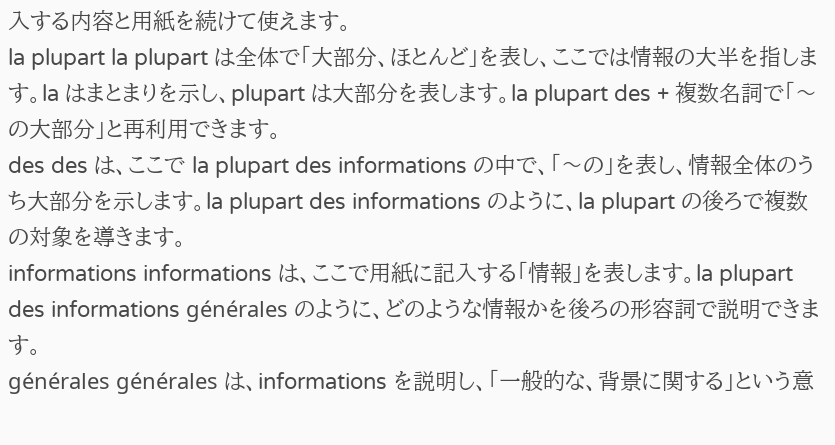入する内容と用紙を続けて使えます。
la plupart la plupart は全体で「大部分、ほとんど」を表し、ここでは情報の大半を指します。la はまとまりを示し、plupart は大部分を表します。la plupart des + 複数名詞で「〜の大部分」と再利用できます。
des des は、ここで la plupart des informations の中で、「〜の」を表し、情報全体のうち大部分を示します。la plupart des informations のように、la plupart の後ろで複数の対象を導きます。
informations informations は、ここで用紙に記入する「情報」を表します。la plupart des informations générales のように、どのような情報かを後ろの形容詞で説明できます。
générales générales は、informations を説明し、「一般的な、背景に関する」という意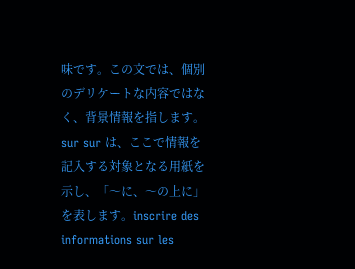味です。この文では、個別のデリケートな内容ではなく、背景情報を指します。
sur sur は、ここで情報を記入する対象となる用紙を示し、「〜に、〜の上に」を表します。inscrire des informations sur les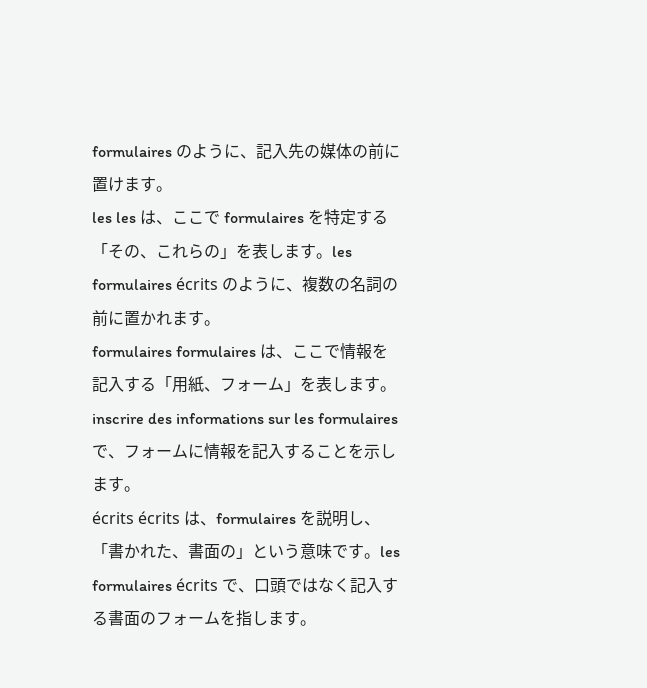formulaires のように、記入先の媒体の前に置けます。
les les は、ここで formulaires を特定する「その、これらの」を表します。les formulaires écrits のように、複数の名詞の前に置かれます。
formulaires formulaires は、ここで情報を記入する「用紙、フォーム」を表します。inscrire des informations sur les formulaires で、フォームに情報を記入することを示します。
écrits écrits は、formulaires を説明し、「書かれた、書面の」という意味です。les formulaires écrits で、口頭ではなく記入する書面のフォームを指します。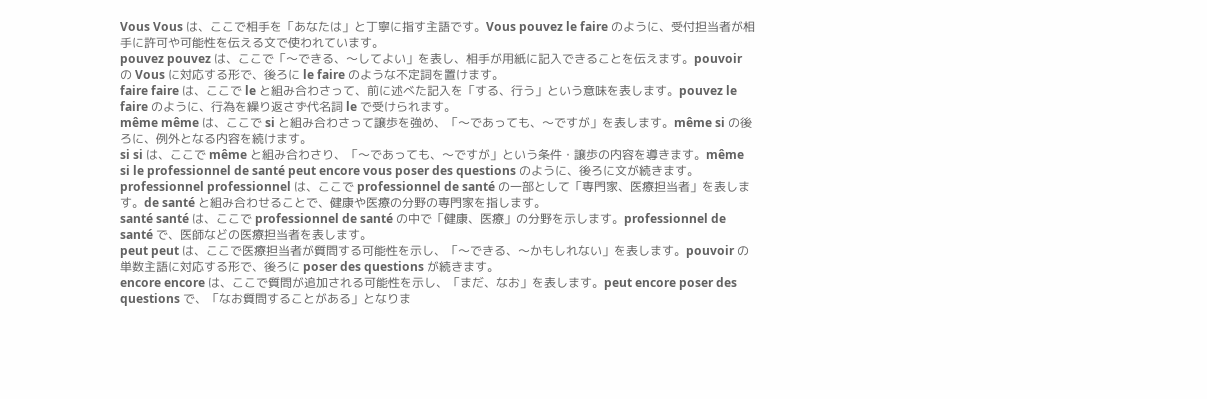Vous Vous は、ここで相手を「あなたは」と丁寧に指す主語です。Vous pouvez le faire のように、受付担当者が相手に許可や可能性を伝える文で使われています。
pouvez pouvez は、ここで「〜できる、〜してよい」を表し、相手が用紙に記入できることを伝えます。pouvoir の Vous に対応する形で、後ろに le faire のような不定詞を置けます。
faire faire は、ここで le と組み合わさって、前に述べた記入を「する、行う」という意味を表します。pouvez le faire のように、行為を繰り返さず代名詞 le で受けられます。
même même は、ここで si と組み合わさって譲歩を強め、「〜であっても、〜ですが」を表します。même si の後ろに、例外となる内容を続けます。
si si は、ここで même と組み合わさり、「〜であっても、〜ですが」という条件・譲歩の内容を導きます。même si le professionnel de santé peut encore vous poser des questions のように、後ろに文が続きます。
professionnel professionnel は、ここで professionnel de santé の一部として「専門家、医療担当者」を表します。de santé と組み合わせることで、健康や医療の分野の専門家を指します。
santé santé は、ここで professionnel de santé の中で「健康、医療」の分野を示します。professionnel de santé で、医師などの医療担当者を表します。
peut peut は、ここで医療担当者が質問する可能性を示し、「〜できる、〜かもしれない」を表します。pouvoir の単数主語に対応する形で、後ろに poser des questions が続きます。
encore encore は、ここで質問が追加される可能性を示し、「まだ、なお」を表します。peut encore poser des questions で、「なお質問することがある」となりま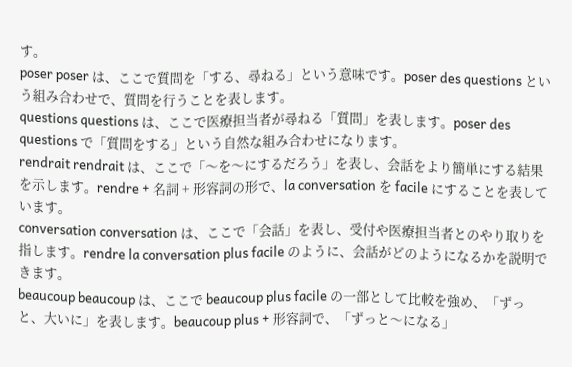す。
poser poser は、ここで質問を「する、尋ねる」という意味です。poser des questions という組み合わせで、質問を行うことを表します。
questions questions は、ここで医療担当者が尋ねる「質問」を表します。poser des questions で「質問をする」という自然な組み合わせになります。
rendrait rendrait は、ここで「〜を〜にするだろう」を表し、会話をより簡単にする結果を示します。rendre + 名詞 + 形容詞の形で、la conversation を facile にすることを表しています。
conversation conversation は、ここで「会話」を表し、受付や医療担当者とのやり取りを指します。rendre la conversation plus facile のように、会話がどのようになるかを説明できます。
beaucoup beaucoup は、ここで beaucoup plus facile の一部として比較を強め、「ずっと、大いに」を表します。beaucoup plus + 形容詞で、「ずっと〜になる」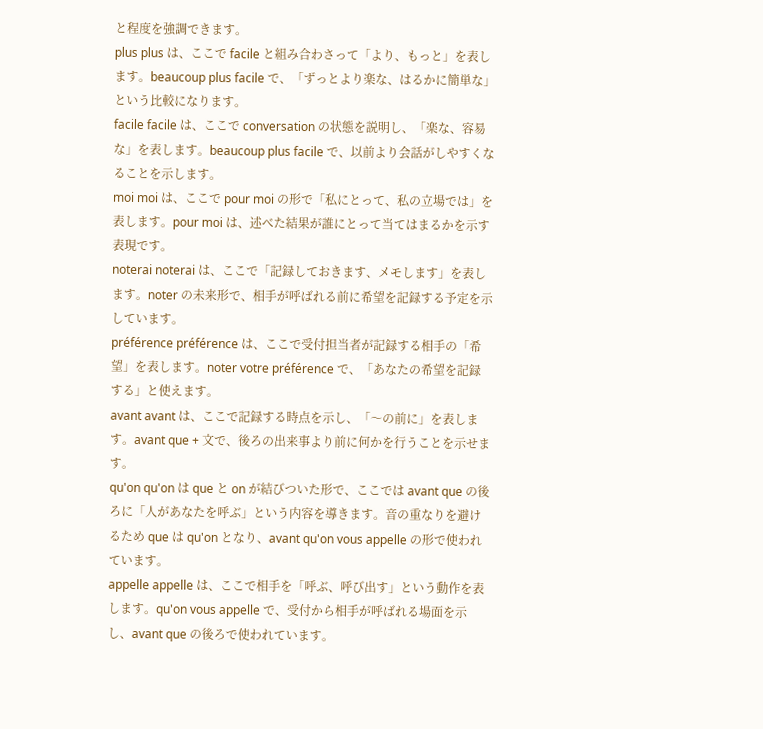と程度を強調できます。
plus plus は、ここで facile と組み合わさって「より、もっと」を表します。beaucoup plus facile で、「ずっとより楽な、はるかに簡単な」という比較になります。
facile facile は、ここで conversation の状態を説明し、「楽な、容易な」を表します。beaucoup plus facile で、以前より会話がしやすくなることを示します。
moi moi は、ここで pour moi の形で「私にとって、私の立場では」を表します。pour moi は、述べた結果が誰にとって当てはまるかを示す表現です。
noterai noterai は、ここで「記録しておきます、メモします」を表します。noter の未来形で、相手が呼ばれる前に希望を記録する予定を示しています。
préférence préférence は、ここで受付担当者が記録する相手の「希望」を表します。noter votre préférence で、「あなたの希望を記録する」と使えます。
avant avant は、ここで記録する時点を示し、「〜の前に」を表します。avant que + 文で、後ろの出来事より前に何かを行うことを示せます。
qu'on qu'on は que と on が結びついた形で、ここでは avant que の後ろに「人があなたを呼ぶ」という内容を導きます。音の重なりを避けるため que は qu'on となり、avant qu'on vous appelle の形で使われています。
appelle appelle は、ここで相手を「呼ぶ、呼び出す」という動作を表します。qu'on vous appelle で、受付から相手が呼ばれる場面を示し、avant que の後ろで使われています。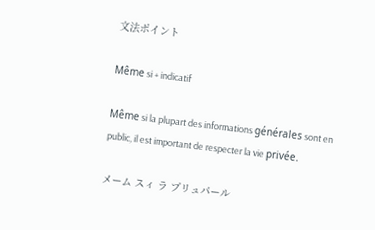文法ポイント

Même si + indicatif

Même si la plupart des informations générales sont en public, il est important de respecter la vie privée.

メーム スィ ラ プリュパール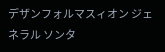デザンフォルマスィオン ジェネラル ソンタ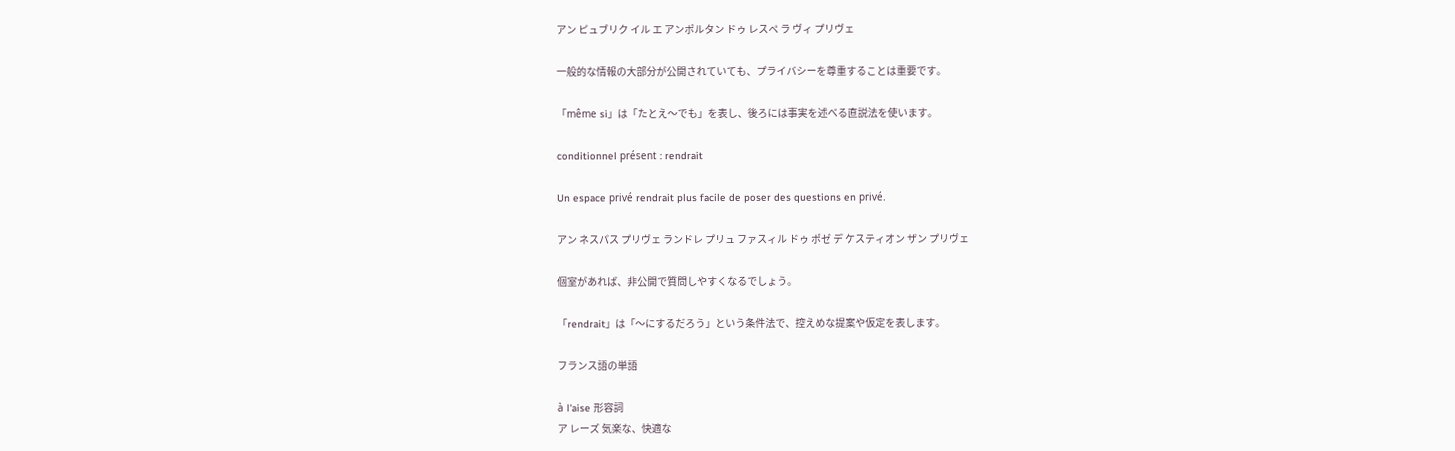アン ピュブリク イル エ アンポルタン ドゥ レスペ ラ ヴィ プリヴェ

一般的な情報の大部分が公開されていても、プライバシーを尊重することは重要です。

「même si」は「たとえ〜でも」を表し、後ろには事実を述べる直説法を使います。

conditionnel présent : rendrait

Un espace privé rendrait plus facile de poser des questions en privé.

アン ネスパス プリヴェ ランドレ プリュ ファスィル ドゥ ポゼ デ ケスティオン ザン プリヴェ

個室があれば、非公開で質問しやすくなるでしょう。

「rendrait」は「〜にするだろう」という条件法で、控えめな提案や仮定を表します。

フランス語の単語

à l'aise 形容詞
ア レーズ 気楽な、快適な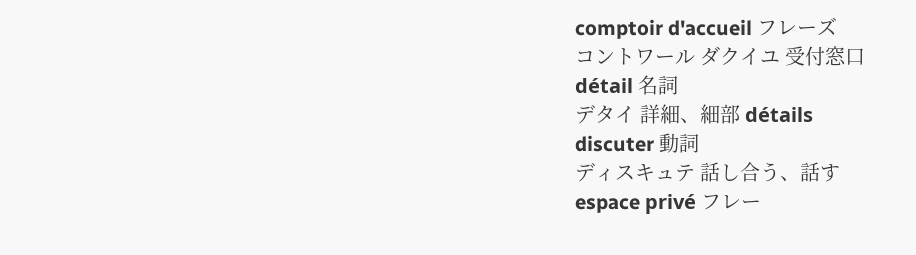comptoir d'accueil フレーズ
コントワール ダクイユ 受付窓口
détail 名詞
デタイ 詳細、細部 détails
discuter 動詞
ディスキュテ 話し合う、話す
espace privé フレー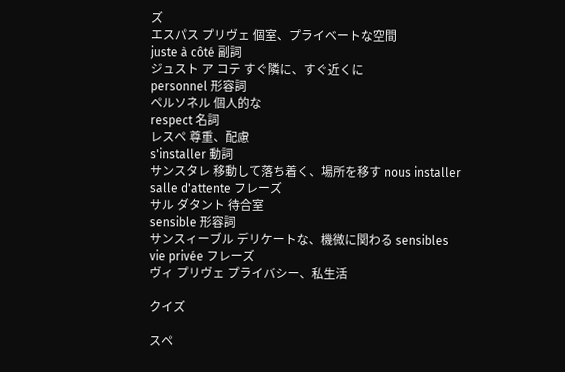ズ
エスパス プリヴェ 個室、プライベートな空間
juste à côté 副詞
ジュスト ア コテ すぐ隣に、すぐ近くに
personnel 形容詞
ペルソネル 個人的な
respect 名詞
レスペ 尊重、配慮
s'installer 動詞
サンスタレ 移動して落ち着く、場所を移す nous installer
salle d'attente フレーズ
サル ダタント 待合室
sensible 形容詞
サンスィーブル デリケートな、機微に関わる sensibles
vie privée フレーズ
ヴィ プリヴェ プライバシー、私生活

クイズ

スペ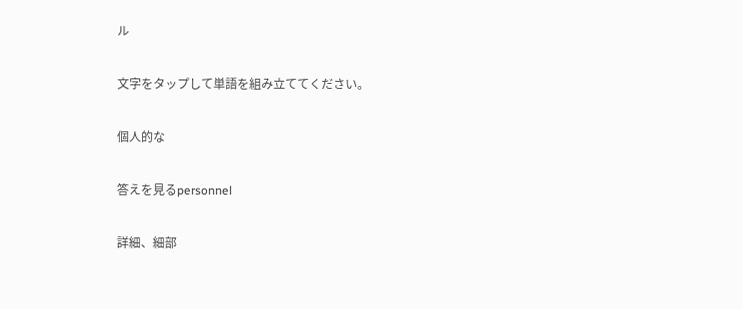ル

文字をタップして単語を組み立ててください。

個人的な

答えを見るpersonnel

詳細、細部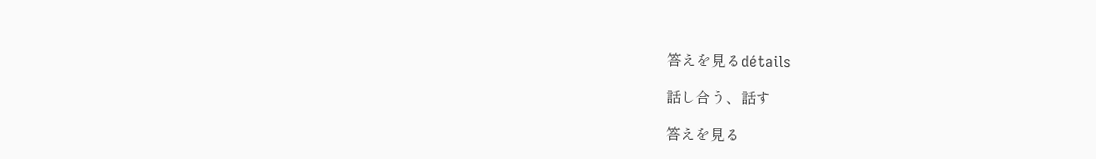答えを見るdétails

話し合う、話す

答えを見る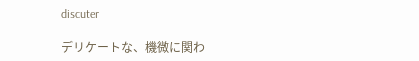discuter

デリケートな、機微に関わ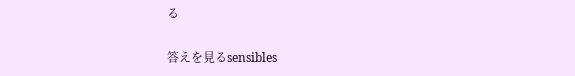る

答えを見るsensibles